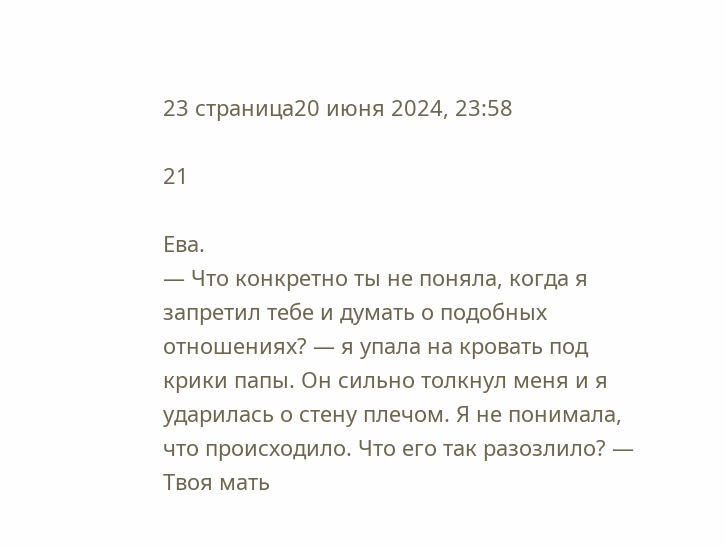23 страница20 июня 2024, 23:58

21

Ева.
— Что конкретно ты не поняла, когда я запретил тебе и думать о подобных отношениях? — я упала на кровать под крики папы. Он сильно толкнул меня и я ударилась о стену плечом. Я не понимала, что происходило. Что его так разозлило? — Твоя мать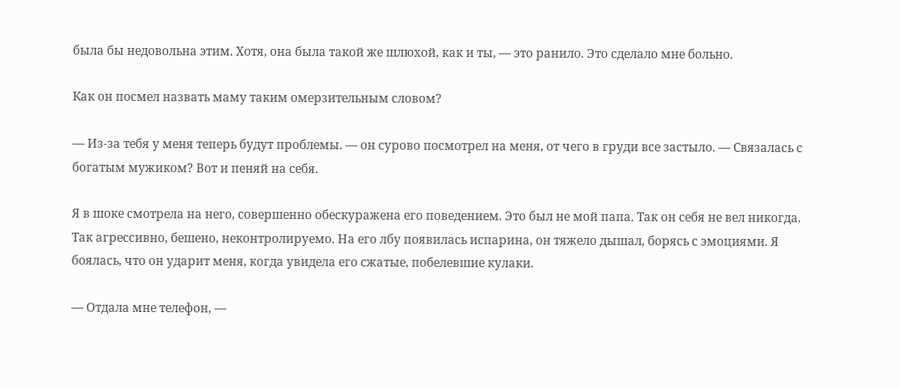была бы недовольна этим. Хотя, она была такой же шлюхой, как и ты, — это ранило. Это сделало мне больно.

Как он посмел назвать маму таким омерзительным словом?

— Из-за тебя у меня теперь будут проблемы. — он сурово посмотрел на меня, от чего в груди все застыло. — Связалась с богатым мужиком? Вот и пеняй на себя.

Я в шоке смотрела на него, совершенно обескуражена его поведением. Это был не мой папа. Так он себя не вел никогда. Так агрессивно, бешено, неконтролируемо. На его лбу появилась испарина, он тяжело дышал, борясь с эмоциями. Я боялась, что он ударит меня, когда увидела его сжатые, побелевшие кулаки.

— Отдала мне телефон, —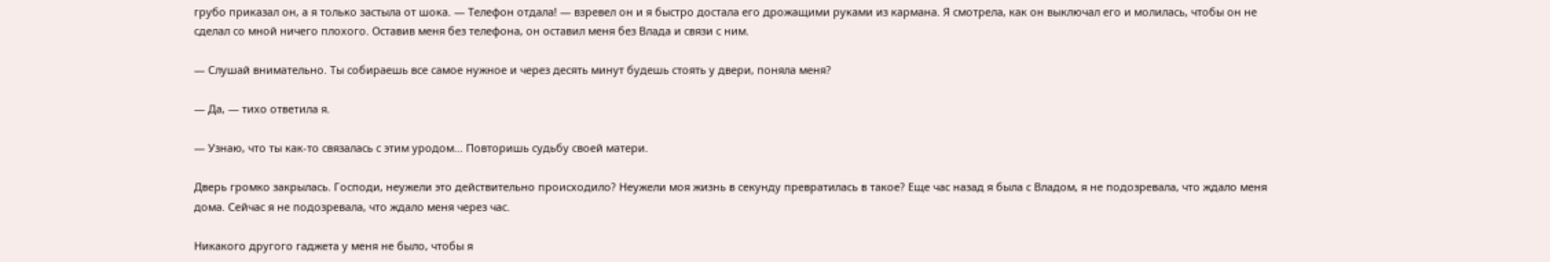грубо приказал он, а я только застыла от шока. — Телефон отдала! — взревел он и я быстро достала его дрожащими руками из кармана. Я смотрела, как он выключал его и молилась, чтобы он не сделал со мной ничего плохого. Оставив меня без телефона, он оставил меня без Влада и связи с ним.

— Слушай внимательно. Ты собираешь все самое нужное и через десять минут будешь стоять у двери, поняла меня?

— Да, — тихо ответила я.

— Узнаю, что ты как-то связалась с этим уродом... Повторишь судьбу своей матери.

Дверь громко закрылась. Господи, неужели это действительно происходило? Неужели моя жизнь в секунду превратилась в такое? Еще час назад я была с Владом, я не подозревала, что ждало меня дома. Сейчас я не подозревала, что ждало меня через час.

Никакого другого гаджета у меня не было, чтобы я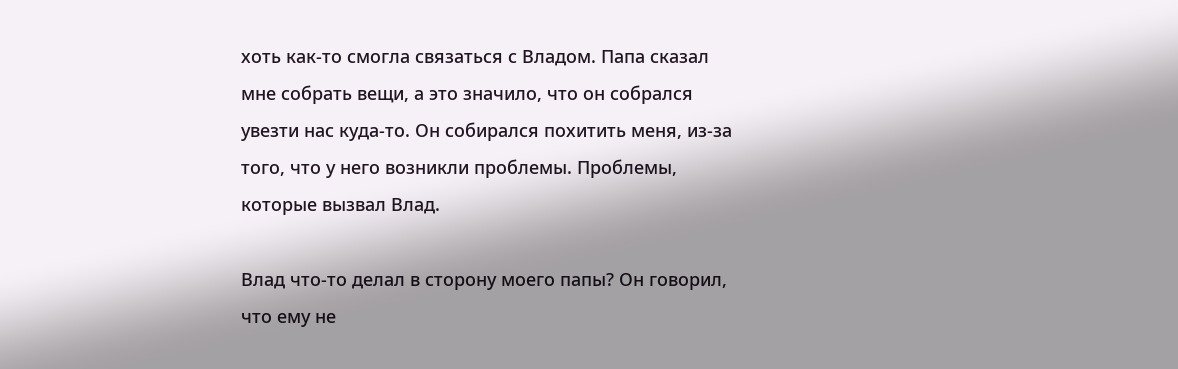хоть как-то смогла связаться с Владом. Папа сказал мне собрать вещи, а это значило, что он собрался увезти нас куда-то. Он собирался похитить меня, из-за того, что у него возникли проблемы. Проблемы, которые вызвал Влад.

Влад что-то делал в сторону моего папы? Он говорил, что ему не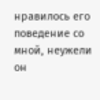нравилось его поведение со мной, неужели он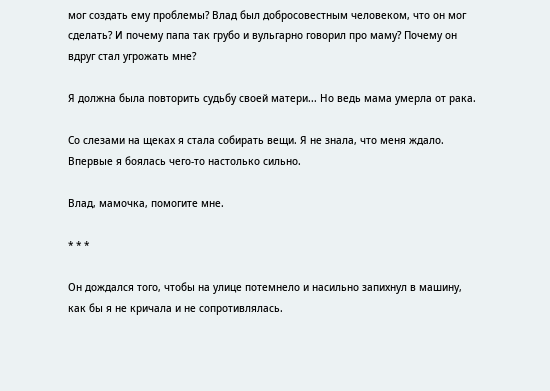мог создать ему проблемы? Влад был добросовестным человеком, что он мог сделать? И почему папа так грубо и вульгарно говорил про маму? Почему он вдруг стал угрожать мне?

Я должна была повторить судьбу своей матери... Но ведь мама умерла от рака.

Со слезами на щеках я стала собирать вещи. Я не знала, что меня ждало. Впервые я боялась чего-то настолько сильно.

Влад, мамочка, помогите мне.

* * *

Он дождался того, чтобы на улице потемнело и насильно запихнул в машину, как бы я не кричала и не сопротивлялась.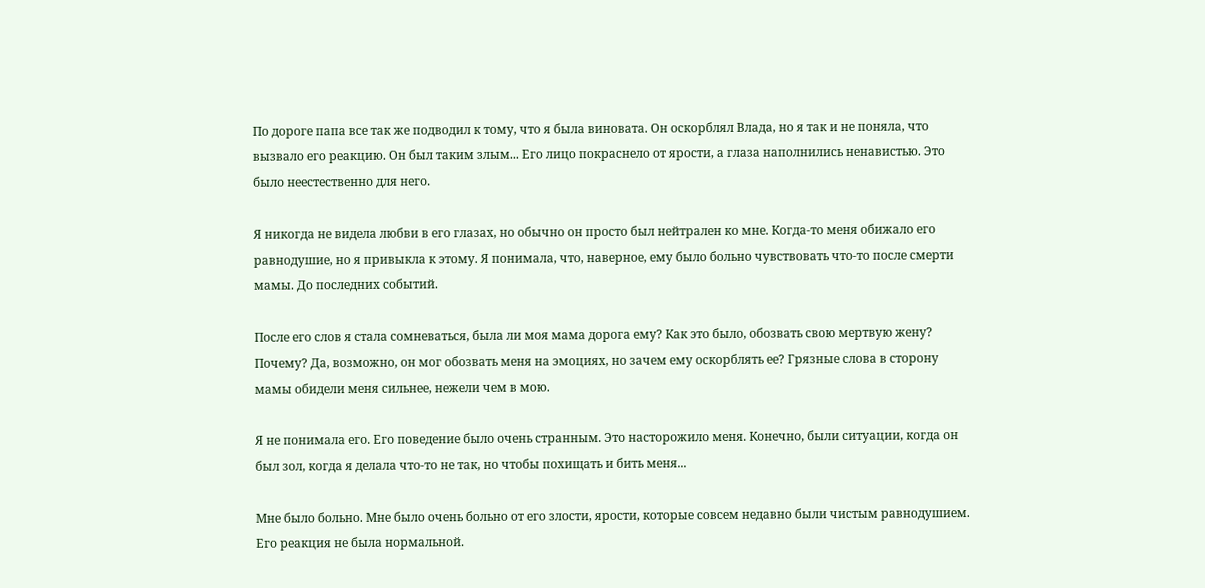По дороге папа все так же подводил к тому, что я была виновата. Он оскорблял Влада, но я так и не поняла, что вызвало его реакцию. Он был таким злым... Его лицо покраснело от ярости, а глаза наполнились ненавистью. Это было неестественно для него.

Я никогда не видела любви в его глазах, но обычно он просто был нейтрален ко мне. Когда-то меня обижало его равнодушие, но я привыкла к этому. Я понимала, что, наверное, ему было больно чувствовать что-то после смерти мамы. До последних событий.

После его слов я стала сомневаться, была ли моя мама дорога ему? Как это было, обозвать свою мертвую жену? Почему? Да, возможно, он мог обозвать меня на эмоциях, но зачем ему оскорблять ее? Грязные слова в сторону мамы обидели меня сильнее, нежели чем в мою.

Я не понимала его. Его поведение было очень странным. Это насторожило меня. Конечно, были ситуации, когда он был зол, когда я делала что-то не так, но чтобы похищать и бить меня...

Мне было больно. Мне было очень больно от его злости, ярости, которые совсем недавно были чистым равнодушием.
Его реакция не была нормальной.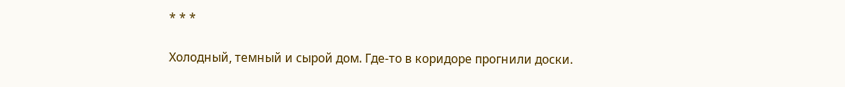* * *

Холодный, темный и сырой дом. Где-то в коридоре прогнили доски.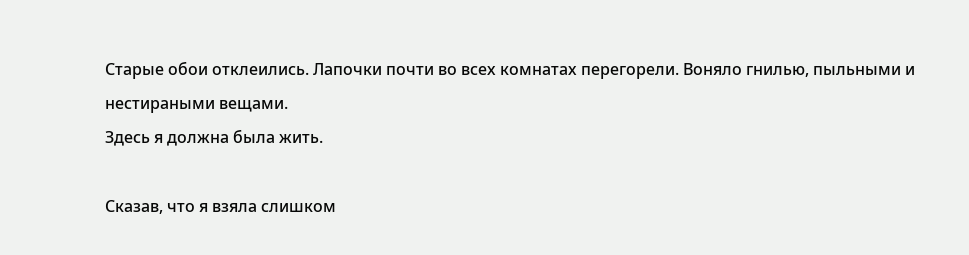Старые обои отклеились. Лапочки почти во всех комнатах перегорели. Воняло гнилью, пыльными и нестираными вещами.
Здесь я должна была жить.

Сказав, что я взяла слишком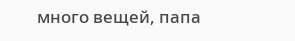много вещей, папа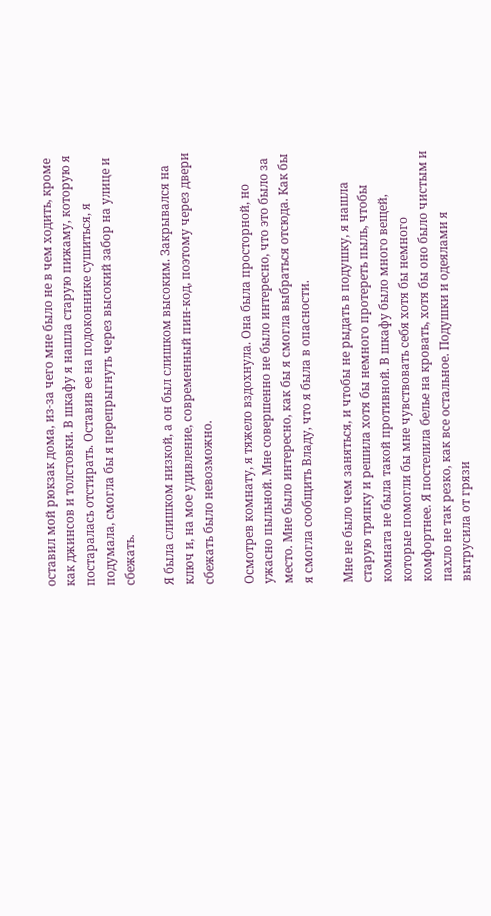оставил мой рюкзак дома, из-за чего мне было не в чем ходить, кроме как джинсов и толстовки. В шкафу я нашла старую пижаму, которую я постаралась отстирать. Оставив ее на подоконнике сушиться, я подумала, смогла бы я перепрыгнуть через высокий забор на улице и сбежать.

Я была слишком низкой, а он был слишком высоким. Закрывался на ключ и, на мое удивление, современный пин-код, поэтому через двери сбежать было невозможно.

Осмотрев комнату, я тяжело вздохнула. Она была просторной, но ужасно пыльной. Мне совершенно не было интересно, что это было за место. Мне было интересно, как бы я смогла выбраться отсюда. Как бы я смогла сообщить Владу, что я была в опасности.

Мне не было чем заняться, и чтобы не рыдать в подушку, я нашла старую тряпку и решила хотя бы немного протереть пыль, чтобы комната не была такой противной. В шкафу было много вещей, которые помогли бы мне чувствовать себя хотя бы немного комфортнее. Я постелила белье на кровать, хотя бы оно было чистым и пахло не так резко, как все остальное. Подушки и одеялами я вытрусила от грязи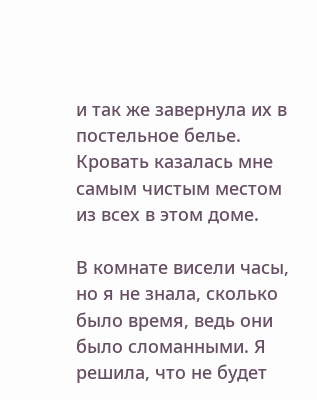и так же завернула их в постельное белье. Кровать казалась мне самым чистым местом из всех в этом доме.

В комнате висели часы, но я не знала, сколько было время, ведь они было сломанными. Я решила, что не будет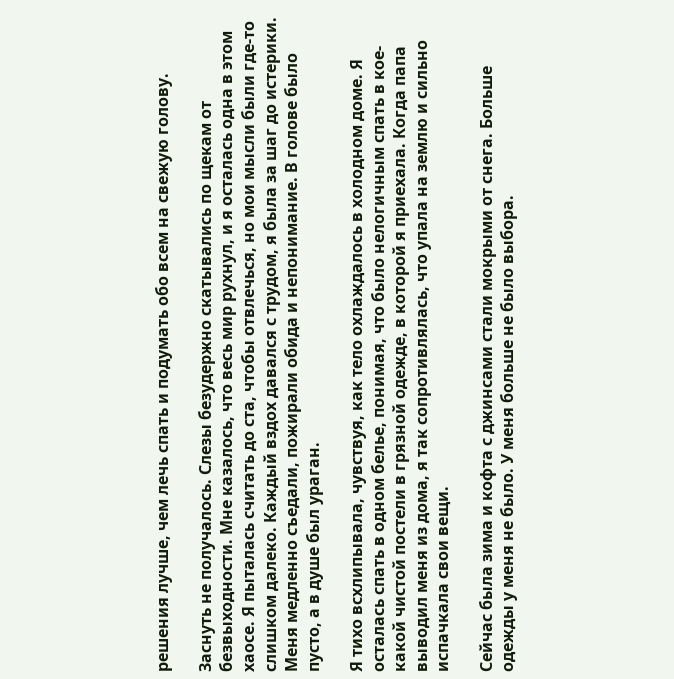решения лучше, чем лечь спать и подумать обо всем на свежую голову.

Заснуть не получалось. Слезы безудержно скатывались по щекам от безвыходности. Мне казалось, что весь мир рухнул, и я осталась одна в этом хаосе. Я пыталась считать до ста, чтобы отвлечься, но мои мысли были где-то слишком далеко. Каждый вздох давался с трудом, я была за шаг до истерики. Меня медленно съедали, пожирали обида и непонимание. В голове было пусто, а в душе был ураган.

Я тихо всхлипывала, чувствуя, как тело охлаждалось в холодном доме. Я осталась спать в одном белье, понимая, что было нелогичным спать в кое-какой чистой постели в грязной одежде, в которой я приехала. Когда папа выводил меня из дома, я так сопротивлялась, что упала на землю и сильно испачкала свои вещи.

Сейчас была зима и кофта с джинсами стали мокрыми от снега. Больше одежды у меня не было. У меня больше не было выбора.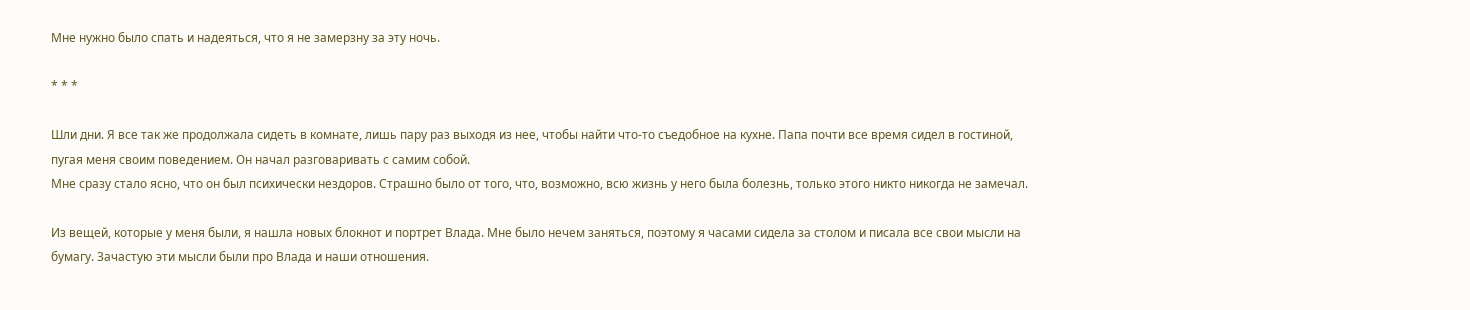Мне нужно было спать и надеяться, что я не замерзну за эту ночь.

* * *

Шли дни. Я все так же продолжала сидеть в комнате, лишь пару раз выходя из нее, чтобы найти что-то съедобное на кухне. Папа почти все время сидел в гостиной, пугая меня своим поведением. Он начал разговаривать с самим собой.
Мне сразу стало ясно, что он был психически нездоров. Страшно было от того, что, возможно, всю жизнь у него была болезнь, только этого никто никогда не замечал.

Из вещей, которые у меня были, я нашла новых блокнот и портрет Влада. Мне было нечем заняться, поэтому я часами сидела за столом и писала все свои мысли на бумагу. Зачастую эти мысли были про Влада и наши отношения.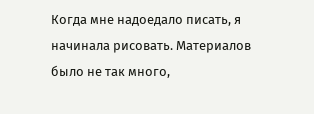Когда мне надоедало писать, я начинала рисовать. Материалов было не так много,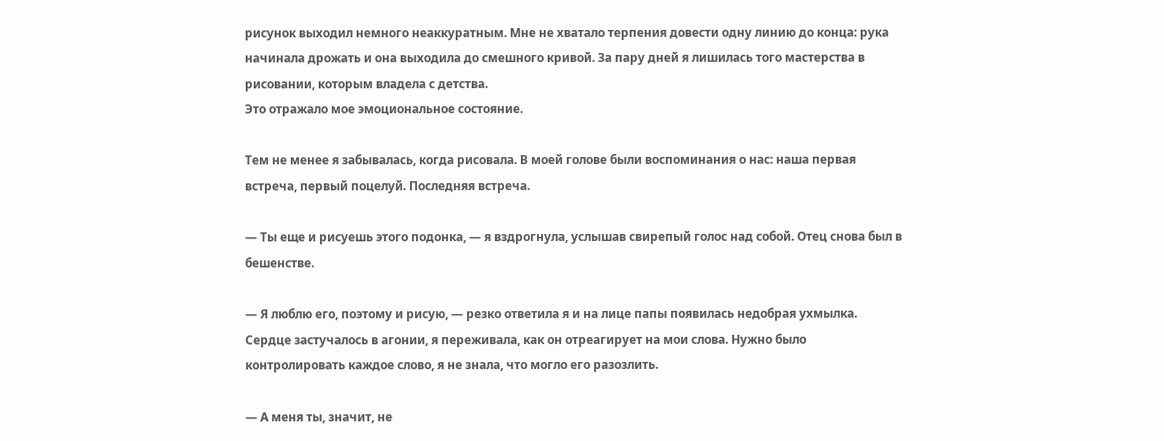рисунок выходил немного неаккуратным. Мне не хватало терпения довести одну линию до конца: рука начинала дрожать и она выходила до смешного кривой. За пару дней я лишилась того мастерства в рисовании, которым владела с детства.
Это отражало мое эмоциональное состояние.

Тем не менее я забывалась, когда рисовала. В моей голове были воспоминания о нас: наша первая встреча, первый поцелуй. Последняя встреча.

— Ты еще и рисуешь этого подонка, — я вздрогнула, услышав свирепый голос над собой. Отец снова был в бешенстве.

— Я люблю его, поэтому и рисую, — резко ответила я и на лице папы появилась недобрая ухмылка. Сердце застучалось в агонии, я переживала, как он отреагирует на мои слова. Нужно было контролировать каждое слово, я не знала, что могло его разозлить.

— А меня ты, значит, не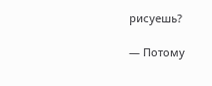рисуешь?

— Потому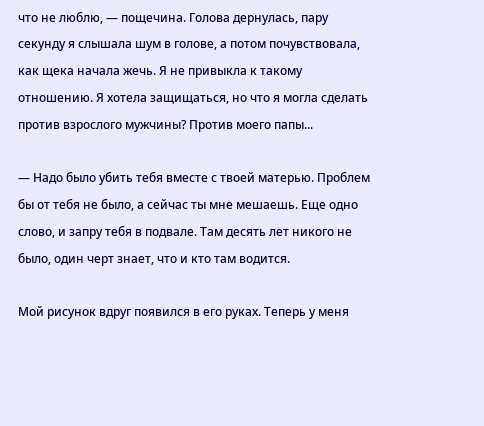что не люблю, — пощечина. Голова дернулась, пару секунду я слышала шум в голове, а потом почувствовала, как щека начала жечь. Я не привыкла к такому отношению. Я хотела защищаться, но что я могла сделать против взрослого мужчины? Против моего папы...

— Надо было убить тебя вместе с твоей матерью. Проблем бы от тебя не было, а сейчас ты мне мешаешь. Еще одно слово, и запру тебя в подвале. Там десять лет никого не было, один черт знает, что и кто там водится.

Мой рисунок вдруг появился в его руках. Теперь у меня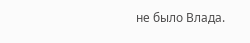не было Влада.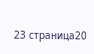23 страница20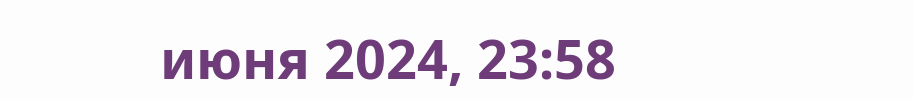июня 2024, 23:58